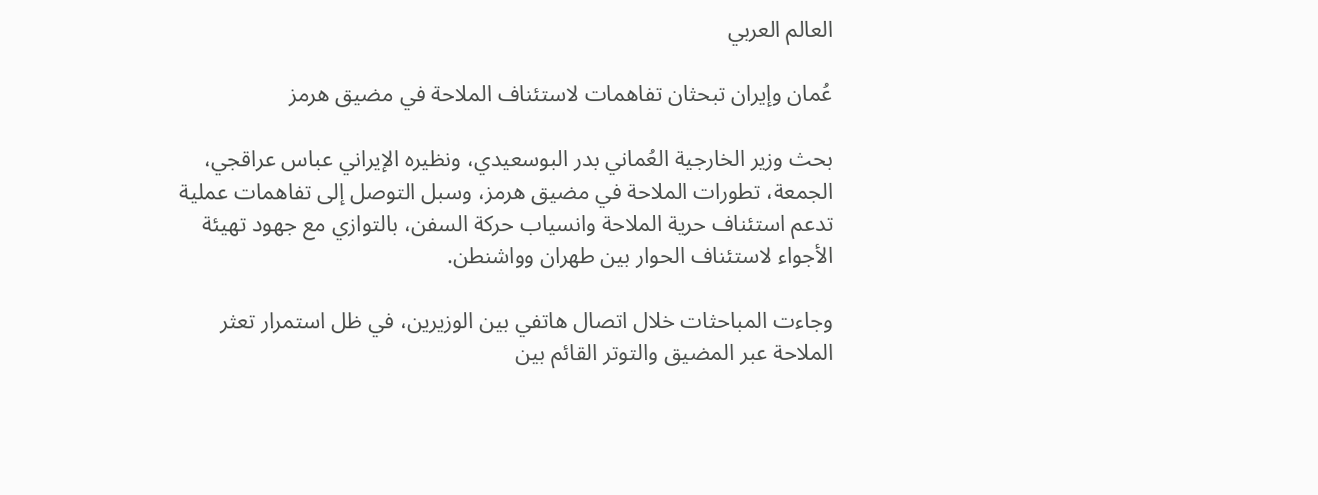العالم العربي

عُمان وإيران تبحثان تفاهمات لاستئناف الملاحة في مضيق هرمز

بحث وزير الخارجية العُماني بدر البوسعيدي، ونظيره الإيراني عباس عراقجي، الجمعة، تطورات الملاحة في مضيق هرمز، وسبل التوصل إلى تفاهمات عملية تدعم استئناف حرية الملاحة وانسياب حركة السفن، بالتوازي مع جهود تهيئة الأجواء لاستئناف الحوار بين طهران وواشنطن.

وجاءت المباحثات خلال اتصال هاتفي بين الوزيرين، في ظل استمرار تعثر الملاحة عبر المضيق والتوتر القائم بين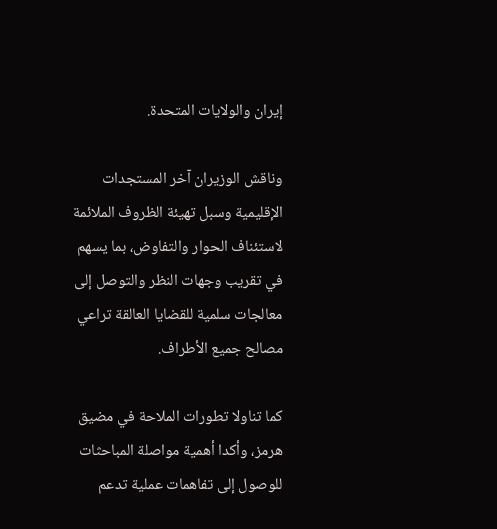إيران والولايات المتحدة.

وناقش الوزيران آخر المستجدات الإقليمية وسبل تهيئة الظروف الملائمة لاستئناف الحوار والتفاوض، بما يسهم في تقريب وجهات النظر والتوصل إلى معالجات سلمية للقضايا العالقة تراعي مصالح جميع الأطراف.

كما تناولا تطورات الملاحة في مضيق هرمز، وأكدا أهمية مواصلة المباحثات للوصول إلى تفاهمات عملية تدعم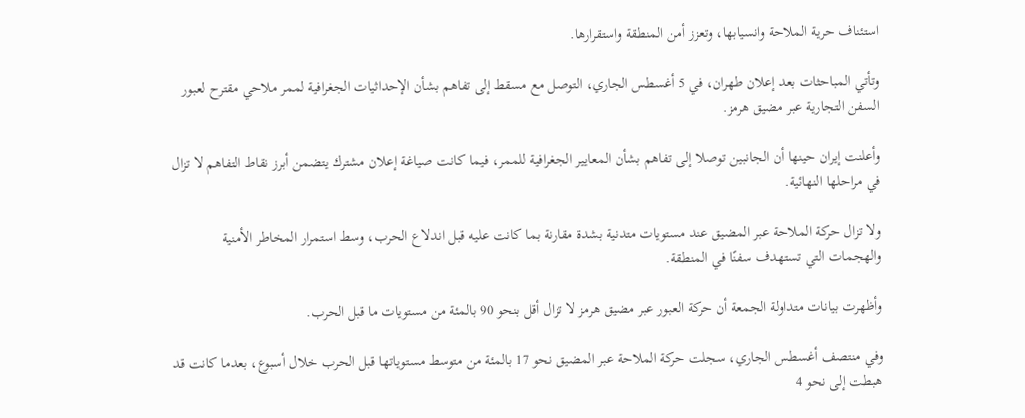استئناف حرية الملاحة وانسيابها، وتعزز أمن المنطقة واستقرارها.

وتأتي المباحثات بعد إعلان طهران، في 5 أغسطس الجاري، التوصل مع مسقط إلى تفاهم بشأن الإحداثيات الجغرافية لممر ملاحي مقترح لعبور السفن التجارية عبر مضيق هرمز.

وأعلنت إيران حينها أن الجانبين توصلا إلى تفاهم بشأن المعايير الجغرافية للممر، فيما كانت صياغة إعلان مشترك يتضمن أبرز نقاط التفاهم لا تزال في مراحلها النهائية.

ولا تزال حركة الملاحة عبر المضيق عند مستويات متدنية بشدة مقارنة بما كانت عليه قبل اندلاع الحرب، وسط استمرار المخاطر الأمنية والهجمات التي تستهدف سفنًا في المنطقة.

وأظهرت بيانات متداولة الجمعة أن حركة العبور عبر مضيق هرمز لا تزال أقل بنحو 90 بالمئة من مستويات ما قبل الحرب.

وفي منتصف أغسطس الجاري، سجلت حركة الملاحة عبر المضيق نحو 17 بالمئة من متوسط مستوياتها قبل الحرب خلال أسبوع، بعدما كانت قد هبطت إلى نحو 4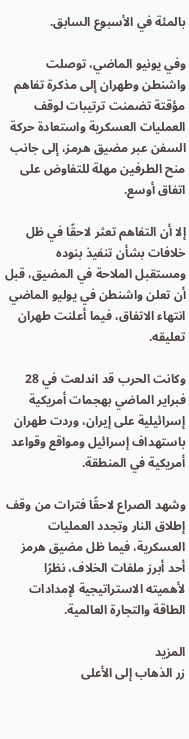بالمئة في الأسبوع السابق.

وفي يونيو الماضي، توصلت واشنطن وطهران إلى مذكرة تفاهم مؤقتة تضمنت ترتيبات لوقف العمليات العسكرية واستعادة حركة السفن عبر مضيق هرمز، إلى جانب منح الطرفين مهلة للتفاوض على اتفاق أوسع.

إلا أن التفاهم تعثر لاحقًا في ظل خلافات بشأن تنفيذ بنوده ومستقبل الملاحة في المضيق، قبل أن تعلن واشنطن في يوليو الماضي انتهاء الاتفاق، فيما أعلنت طهران تعليقه.

وكانت الحرب قد اندلعت في 28 فبراير الماضي بهجمات أمريكية إسرائيلية على إيران، وردت طهران باستهداف إسرائيل ومواقع وقواعد أمريكية في المنطقة.

وشهد الصراع لاحقًا فترات من وقف إطلاق النار وتجدد العمليات العسكرية، فيما ظل مضيق هرمز أحد أبرز ملفات الخلاف، نظرًا لأهميته الاستراتيجية لإمدادات الطاقة والتجارة العالمية.

المزيد
زر الذهاب إلى الأعلى